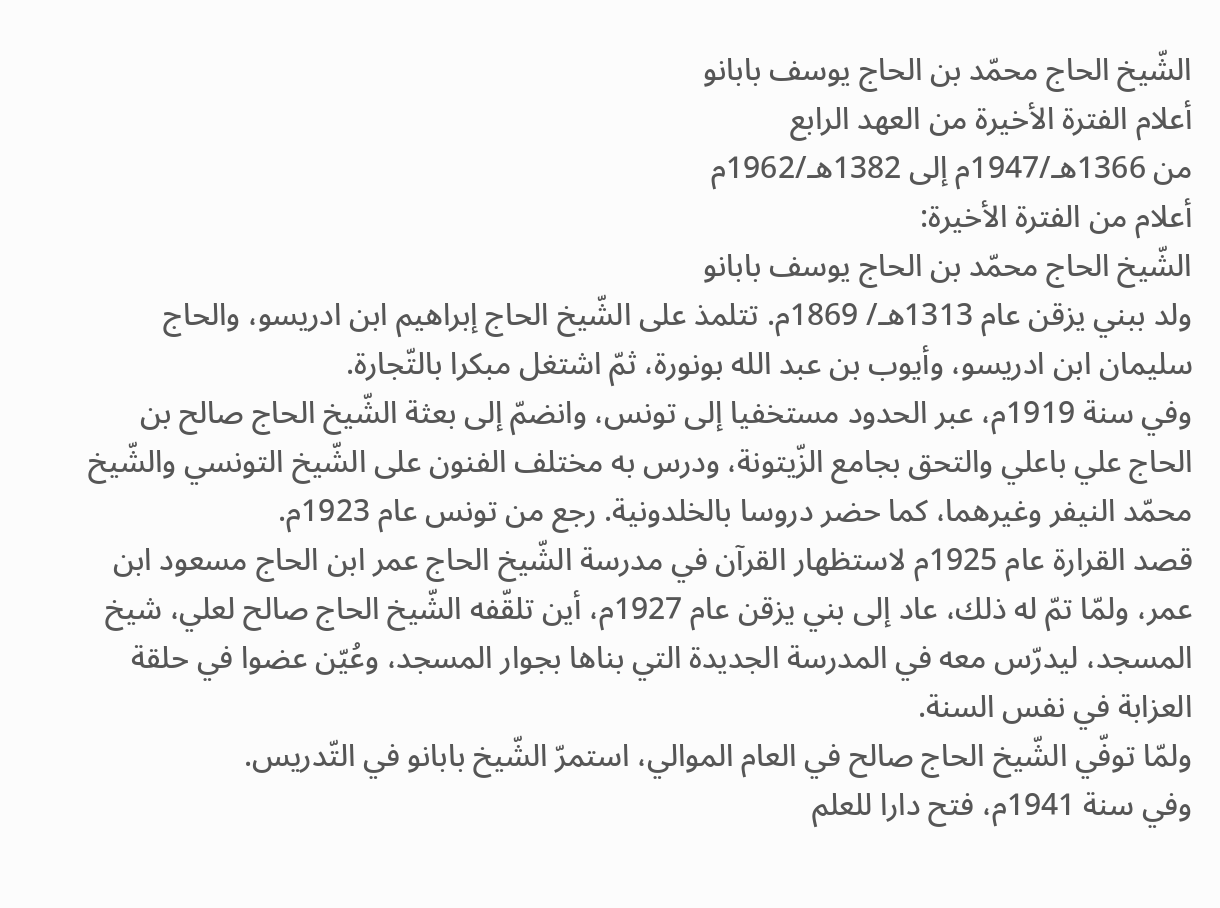الشّيخ الحاج محمّد بن الحاج يوسف بابانو
أعلام الفترة الأخيرة من العهد الرابع
من 1366هـ/1947م إلى 1382هـ/1962م
أعلام من الفترة الأخيرة:
الشّيخ الحاج محمّد بن الحاج يوسف بابانو
ولد ببني يزقن عام 1313هـ/ 1869م. تتلمذ على الشّيخ الحاج إبراهيم ابن ادريسو، والحاج سليمان ابن ادريسو، وأيوب بن عبد الله بونورة، ثمّ اشتغل مبكرا بالتّجارة.
وفي سنة 1919م، عبر الحدود مستخفيا إلى تونس، وانضمّ إلى بعثة الشّيخ الحاج صالح بن الحاج علي باعلي والتحق بجامع الزّيتونة، ودرس به مختلف الفنون على الشّيخ التونسي والشّيخ محمّد النيفر وغيرهما، كما حضر دروسا بالخلدونية. رجع من تونس عام 1923م.
قصد القرارة عام 1925م لاستظهار القرآن في مدرسة الشّيخ الحاج عمر ابن الحاج مسعود ابن عمر، ولمّا تمّ له ذلك، عاد إلى بني يزقن عام 1927م، أين تلقّفه الشّيخ الحاج صالح لعلي، شيخ المسجد، ليدرّس معه في المدرسة الجديدة التي بناها بجوار المسجد، وعُيّن عضوا في حلقة العزابة في نفس السنة.
ولمّا توفّي الشّيخ الحاج صالح في العام الموالي، استمرّ الشّيخ بابانو في التّدريس.
وفي سنة 1941م، فتح دارا للعلم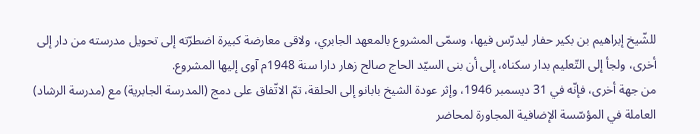للشّيخ إبراهيم بن بكير حفار ليدرّس فيها، وسمّى المشروع بالمعهد الجابري، ولاقى معارضة كبيرة اضطرّته إلى تحويل مدرسته من دار إلى أخرى، ولجأ إلى التّعليم بدار سكناه، إلى أن بنى السيّد الحاج صالح زهار دارا سنة 1948م آوى إليها المشروع.
من جهة أخرى، فإنّه في 31 ديسمبر 1946، وإثر عودة الشيخ بابانو إلى الحلقة، تمّ الاتّفاق على دمج (المدرسة الجابرية) مع (مدرسة الرشاد) العاملة في المؤسّسة الإضافية المجاورة لمحاضر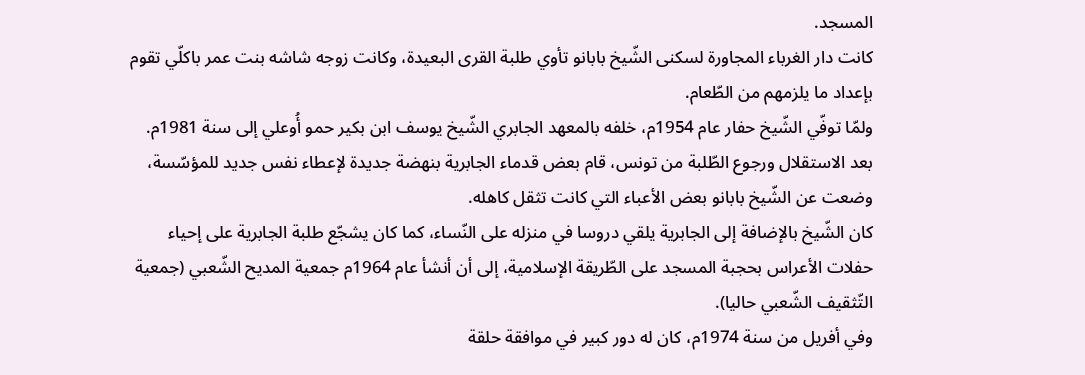المسجد.
كانت دار الغرباء المجاورة لسكنى الشّيخ بابانو تأوي طلبة القرى البعيدة، وكانت زوجه شاشه بنت عمر باكلّي تقوم بإعداد ما يلزمهم من الطّعام.
ولمّا توفّي الشّيخ حفار عام 1954م، خلفه بالمعهد الجابري الشّيخ يوسف ابن بكير حمو أُوعلي إلى سنة 1981م.
بعد الاستقلال ورجوع الطّلبة من تونس، قام بعض قدماء الجابرية بنهضة جديدة لإعطاء نفس جديد للمؤسّسة، وضعت عن الشّيخ بابانو بعض الأعباء التي كانت تثقل كاهله.
كان الشّيخ بالإضافة إلى الجابرية يلقي دروسا في منزله على النّساء، كما كان يشجّع طلبة الجابرية على إحياء حفلات الأعراس بحجبة المسجد على الطّريقة الإسلامية، إلى أن أنشأ عام 1964م جمعية المديح الشّعبي (جمعية التّثقيف الشّعبي حاليا).
وفي أفريل من سنة 1974م، كان له دور كبير في موافقة حلقة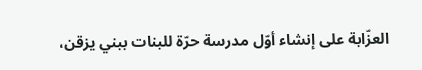العزّابة على إنشاء أوّل مدرسة حرّة للبنات ببني يزقن،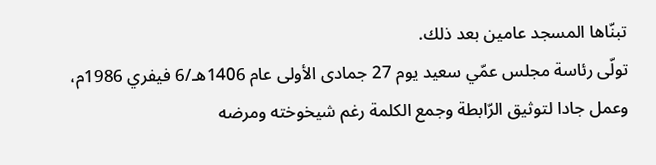تبنّاها المسجد عامين بعد ذلك.
تولّى رئاسة مجلس عمّي سعيد يوم 27 جمادى الأولى عام 1406هـ/6 فيفري 1986م، وعمل جادا لتوثيق الرّابطة وجمع الكلمة رغم شيخوخته ومرضه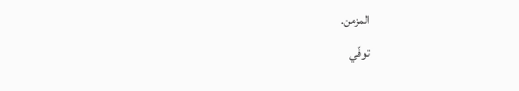المزمن.
توفّي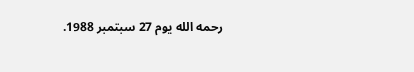رحمه الله يوم 27 سبتمبر 1988.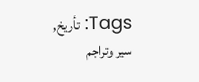Tags: تأريخ, سير وتراجم